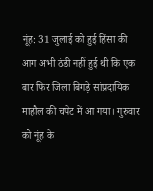नूंह: 31 जुलाई को हुई हिंसा की आग अभी ठंडी नहीं हुई थी कि एक बार फिर जिला बिगड़े सांप्रदायिक माहौल की चपेट में आ गया। गुरुवार को नूंह के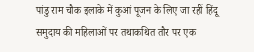पांडु राम चौक इलाके में कुआं पूजन के लिए जा रहीं हिंदू समुदाय की महिलाओं पर तथाकथित तौर पर एक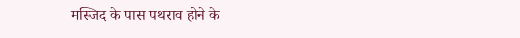मस्जिद के पास पथराव होने के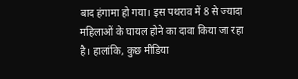बाद हंगामा हो गया। इस पथराव में 8 से ज्यादा महिलाओं के घायल होने का दावा किया जा रहा है। हालांकि, कुछ मीडिया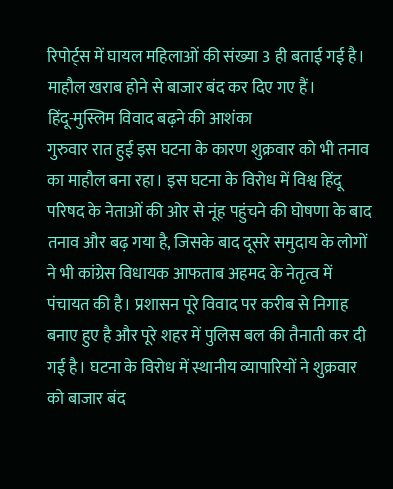रिपोर्ट्स में घायल महिलाओं की संख्या 3 ही बताई गई है। माहौल खराब होने से बाजार बंद कर दिए गए हैं।
हिंदू-मुस्लिम विवाद बढ़ने की आशंका
गुरुवार रात हुई इस घटना के कारण शुक्रवार को भी तनाव का माहौल बना रहा। इस घटना के विरोध में विश्व हिंदू परिषद के नेताओं की ओर से नूंह पहुंचने की घोषणा के बाद तनाव और बढ़ गया है, जिसके बाद दूसरे समुदाय के लोगों ने भी कांग्रेस विधायक आफताब अहमद के नेतृत्व में पंचायत की है। प्रशासन पूरे विवाद पर करीब से निगाह बनाए हुए है और पूरे शहर में पुलिस बल की तैनाती कर दी गई है। घटना के विरोध में स्थानीय व्यापारियों ने शुक्रवार को बाजार बंद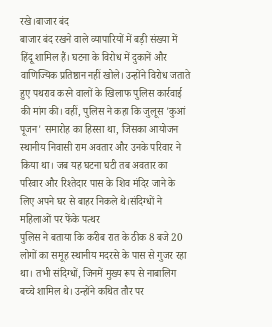रखे।बाजार बंद
बाजार बंद रखने वाले व्यापारियों में बड़ी संख्या में हिंदू शामिल हैं। घटना के विरोध में दुकानें और वाणिज्यिक प्रतिष्ठान नहीं खोले। उन्होंने विरोध जताते हुए पथराव करने वालों के खिलाफ पुलिस कार्रवाई की मांग की। वहीं, पुलिस ने कहा कि जुलूस 'कुआं पूजन' समारोह का हिस्सा था, जिसका आयोजन स्थानीय निवासी राम अवतार और उनके परिवार ने किया था। जब यह घटना घटी तब अवतार का परिवार और रिश्तेदार पास के शिव मंदिर जाने के लिए अपने घर से बाहर निकले थे।संदिग्धों ने महिलाओं पर फेंके पत्थर
पुलिस ने बताया कि करीब रात के ठीक 8 बजे 20 लोगों का समूह स्थानीय मदरसे के पास से गुजर रहा था। तभी संदिग्धों, जिनमें मुख्य रूप से नाबालिग बच्चे शामिल थे। उन्होंने कथित तौर पर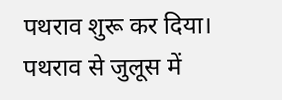पथराव शुरू कर दिया। पथराव से जुलूस में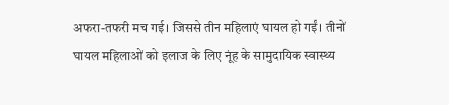अफरा-तफरी मच गई। जिससे तीन महिलाएं घायल हो गईं। तीनों घायल महिलाओं को इलाज के लिए नूंह के सामुदायिक स्वास्थ्य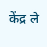केंद्र ले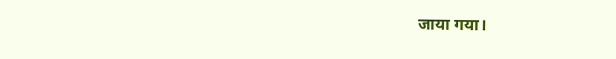जाया गया।